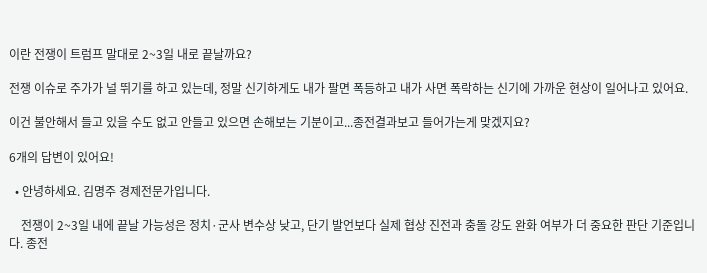이란 전쟁이 트럼프 말대로 2~3일 내로 끝날까요?

전쟁 이슈로 주가가 널 뛰기를 하고 있는데, 정말 신기하게도 내가 팔면 폭등하고 내가 사면 폭락하는 신기에 가까운 현상이 일어나고 있어요.

이건 불안해서 들고 있을 수도 없고 안들고 있으면 손해보는 기분이고...종전결과보고 들어가는게 맞겠지요?

6개의 답변이 있어요!

  • 안녕하세요. 김명주 경제전문가입니다.

    전쟁이 2~3일 내에 끝날 가능성은 정치·군사 변수상 낮고, 단기 발언보다 실제 협상 진전과 충돌 강도 완화 여부가 더 중요한 판단 기준입니다. 종전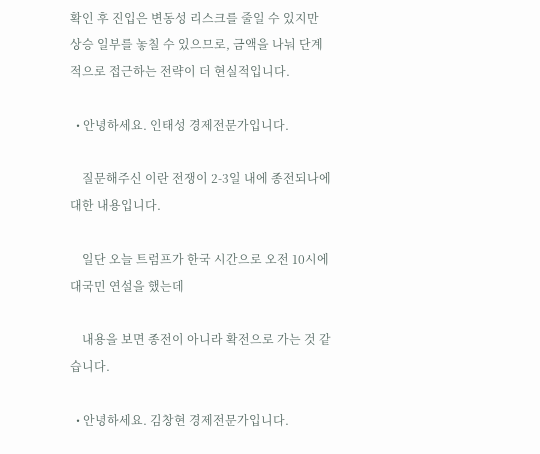확인 후 진입은 변동성 리스크를 줄일 수 있지만 상승 일부를 놓칠 수 있으므로, 금액을 나눠 단계적으로 접근하는 전략이 더 현실적입니다.

  • 안녕하세요. 인태성 경제전문가입니다.

    질문해주신 이란 전쟁이 2-3일 내에 종전되나에 대한 내용입니다.

    일단 오늘 트럼프가 한국 시간으로 오전 10시에 대국민 연설을 했는데

    내용을 보면 종전이 아니라 확전으로 가는 것 같습니다.

  • 안녕하세요. 김창현 경제전문가입니다.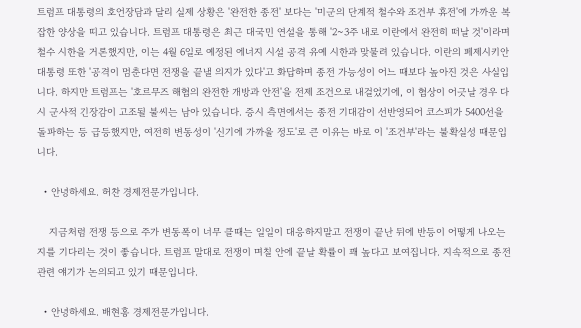트럼프 대통령의 호언장담과 달리 실제 상황은 '완전한 종전' 보다는 '미군의 단계적 철수와 조건부 휴전'에 가까운 복잡한 양상을 띠고 있습니다. 트럼프 대통령은 최근 대국민 연설을 통해 '2~3주 내로 이란에서 완전히 떠날 것'이라며 철수 시한을 거론했지만, 이는 4월 6일로 예정된 에너지 시설 공격 유예 시한과 맞물려 있습니다. 이란의 페제시키안 대통령 또한 '공격이 멈춘다면 전쟁을 끝낼 의지가 있다'고 화답하며 종전 가능성이 어느 때보다 높아진 것은 사실입니다. 하지만 트럼프는 '호르무즈 해협의 완전한 개방과 안전'을 전제 조건으로 내걸었기에, 이 협상이 어긋날 경우 다시 군사적 긴장감이 고조될 불씨는 남아 있습니다. 증시 측면에서는 종전 기대감이 선반영되어 코스피가 5400선을 돌파하는 등 급등했지만, 여전히 변동성이 '신기에 가까울 정도'로 큰 이유는 바로 이 '조건부'라는 불확실성 때문입니다.

  • 안녕하세요. 허찬 경제전문가입니다.

    지금처럼 전쟁 등으로 주가 변동폭이 너무 클때는 일일이 대응하지말고 전쟁이 끝난 뒤에 반등이 어떻게 나오는지를 기다리는 것이 좋습니다. 트럼프 말대로 전쟁이 며칠 안에 끝날 확률이 꽤 높다고 보여집니다. 지속적으로 종전 관련 얘기가 논의되고 있기 때문입니다.

  • 안녕하세요. 배현홍 경제전문가입니다.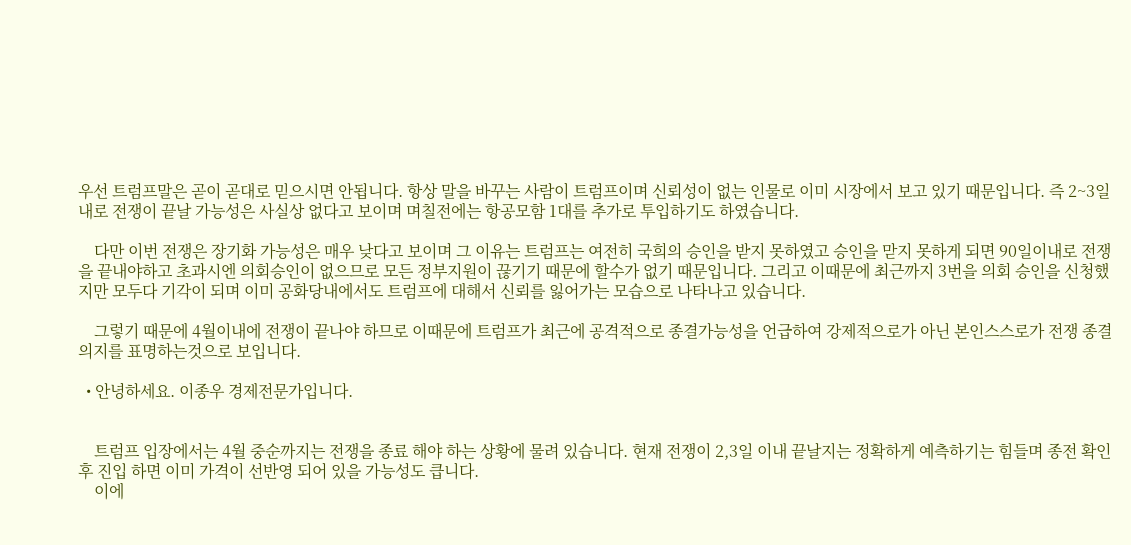우선 트럼프말은 곧이 곧대로 믿으시면 안됩니다. 항상 말을 바꾸는 사람이 트럼프이며 신뢰성이 없는 인물로 이미 시장에서 보고 있기 때문입니다. 즉 2~3일내로 전쟁이 끝날 가능성은 사실상 없다고 보이며 며칠전에는 항공모함 1대를 추가로 투입하기도 하였습니다.

    다만 이번 전쟁은 장기화 가능성은 매우 낮다고 보이며 그 이유는 트럼프는 여전히 국희의 승인을 받지 못하였고 승인을 맏지 못하게 되면 90일이내로 전쟁을 끝내야하고 초과시엔 의회승인이 없으므로 모든 정부지원이 끊기기 때문에 할수가 없기 때문입니다. 그리고 이때문에 최근까지 3번을 의회 승인을 신청했지만 모두다 기각이 되며 이미 공화당내에서도 트럼프에 대해서 신뢰를 잃어가는 모습으로 나타나고 있습니다.

    그렇기 때문에 4월이내에 전쟁이 끝나야 하므로 이때문에 트럼프가 최근에 공격적으로 종결가능성을 언급하여 강제적으로가 아닌 본인스스로가 전쟁 종결의지를 표명하는것으로 보입니다.

  • 안녕하세요. 이종우 경제전문가입니다.


    트럼프 입장에서는 4월 중순까지는 전쟁을 종료 해야 하는 상황에 물려 있습니다. 현재 전쟁이 2,3일 이내 끝날지는 정확하게 예측하기는 힘들며 종전 확인 후 진입 하면 이미 가격이 선반영 되어 있을 가능성도 큽니다.
    이에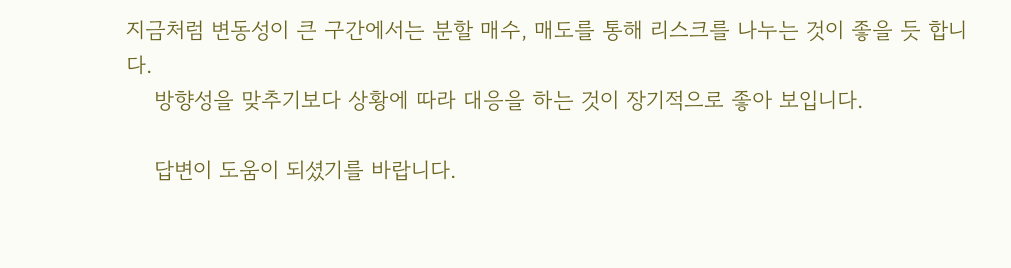지금처럼 변동성이 큰 구간에서는 분할 매수, 매도를 통해 리스크를 나누는 것이 좋을 듯 합니다.
    방향성을 맞추기보다 상황에 따라 대응을 하는 것이 장기적으로 좋아 보입니다.

    답변이 도움이 되셨기를 바랍니다.